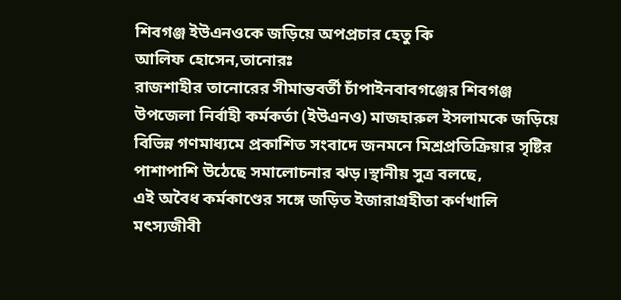শিবগঞ্জ ইউএনওকে জড়িয়ে অপপ্রচার হেতু কি
আলিফ হোসেন,তানোরঃ
রাজশাহীর তানোরের সীমান্তবর্তী চাঁপাইনবাবগঞ্জের শিবগঞ্জ উপজেলা নির্বাহী কর্মকর্তা (ইউএনও) মাজহারুল ইসলামকে জড়িয়ে বিভিন্ন গণমাধ্যমে প্রকাশিত সংবাদে জনমনে মিশ্রপ্রতিক্রিয়ার সৃষ্টির পাশাপাশি উঠেছে সমালোচনার ঝড়।স্থানীয় সুত্র বলছে,
এই অবৈধ কর্মকাণ্ডের সঙ্গে জড়িত ইজারাগ্রহীতা কর্ণখালি মৎস্যজীবী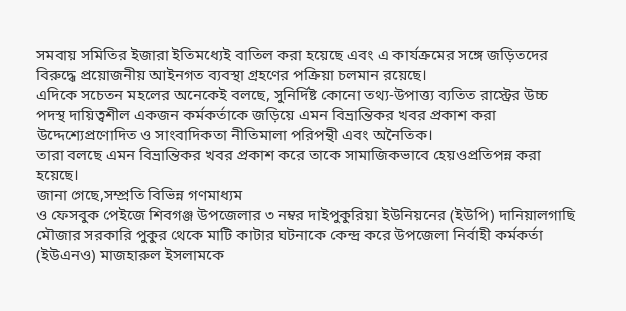সমবায় সমিতির ইজারা ইতিমধ্যেই বাতিল করা হয়েছে এবং এ কার্যক্রমের সঙ্গে জড়িতদের বিরুদ্ধে প্রয়োজনীয় আইনগত ব্যবস্থা গ্রহণের পক্রিয়া চলমান রয়েছে।
এদিকে সচেতন মহলের অনেকেই বলছে, সুনির্দিষ্ট কোনো তথ্য-উপাত্ত্য ব্যতিত রাস্ট্রের উচ্চ পদস্থ দায়িত্বশীল একজন কর্মকর্তাকে জড়িয়ে এমন বিভ্রান্তিকর খবর প্রকাশ করা উদ্দেশ্যেপ্রণোদিত ও সাংবাদিকতা নীতিমালা পরিপন্থী এবং অনৈতিক।
তারা বলছে এমন বিভ্রান্তিকর খবর প্রকাশ করে তাকে সামাজিকভাবে হেয়ওপ্রতিপন্ন করা হয়েছে।
জানা গেছে,সম্প্রতি বিভিন্ন গণমাধ্যম
ও ফেসবুক পেইজে শিবগঞ্জ উপজেলার ৩ নম্বর দাইপুকুরিয়া ইউনিয়নের (ইউপি) দানিয়ালগাছি মৌজার সরকারি পুকুর থেকে মাটি কাটার ঘটনাকে কেন্দ্র করে উপজেলা নির্বাহী কর্মকর্তা (ইউএনও) মাজহারুল ইসলামকে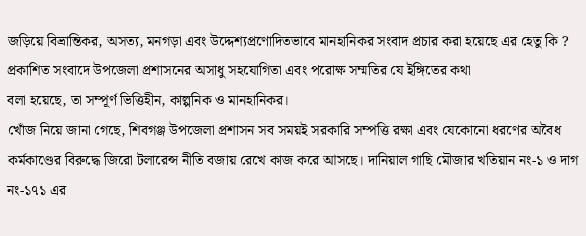জড়িয়ে বিভ্রান্তিকর, অসত্য, মনগড়া এবং উদ্দেশ্যপ্রণোদিতভাবে মানহানিকর সংবাদ প্রচার করা হয়েছে এর হেতু কি ?
প্রকাশিত সংবাদে উপজেলা প্রশাসনের অসাধু সহযোগিতা এবং পরোক্ষ সম্মতির যে ইঙ্গিতের কথা
বলা হয়েছে, তা সম্পূর্ণ ভিত্তিহীন, কাল্পনিক ও মানহানিকর।
খোঁজ নিয়ে জানা গেছে, শিবগঞ্জ উপজেলা প্রশাসন সব সময়ই সরকারি সম্পত্তি রক্ষা এবং যেকোনো ধরণের অবৈধ কর্মকাণ্ডের বিরুদ্ধে জিরো টলারেন্স নীতি বজায় রেখে কাজ করে আসছে। দানিয়াল গাছি মৌজার খতিয়ান নং-১ ও দাগ নং-১৭১ এর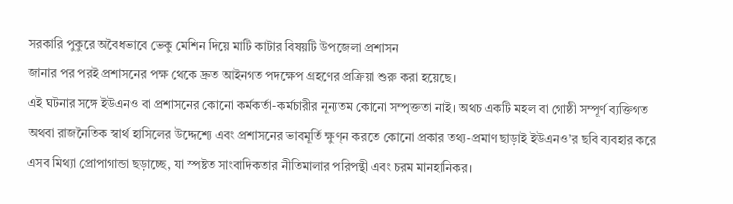সরকারি পুকুরে অবৈধভাবে ভেকু মেশিন দিয়ে মাটি কাটার বিষয়টি উপজেলা প্রশাসন
জানার পর পরই প্রশাসনের পক্ষ থেকে দ্রুত আইনগত পদক্ষেপ গ্রহণের প্রক্রিয়া শুরু করা হয়েছে।
এই ঘটনার সঙ্গে ইউএনও বা প্রশাসনের কোনো কর্মকর্তা-কর্মচারীর নূন্যতম কোনো সম্পৃক্ততা নাই। অথচ একটি মহল বা গোষ্ঠী সম্পূর্ণ ব্যক্তিগত অথবা রাজনৈতিক স্বার্থ হাসিলের উদ্দেশ্যে এবং প্রশাসনের ভাবমূর্তি ক্ষুণ্ন করতে কোনো প্রকার তথ্য-প্রমাণ ছাড়াই ইউএনও’র ছবি ব্যবহার করে এসব মিথ্যা প্রোপাগান্ডা ছড়াচ্ছে, যা স্পষ্টত সাংবাদিকতার নীতিমালার পরিপন্থী এবং চরম মানহানিকর।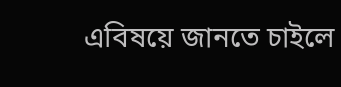এবিষয়ে জানতে চাইলে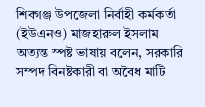শিবগঞ্জ উপজেলা নির্বাহী কর্মকর্তা (ইউএনও) মাজহারুল ইসলাম অত্যন্ত স্পষ্ট ভাষায় বলেন, সরকারি সম্পদ বিনষ্টকারী বা অবৈধ মাটি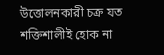উত্তোলনকারী চক্র যত শক্তিশালীই হোক না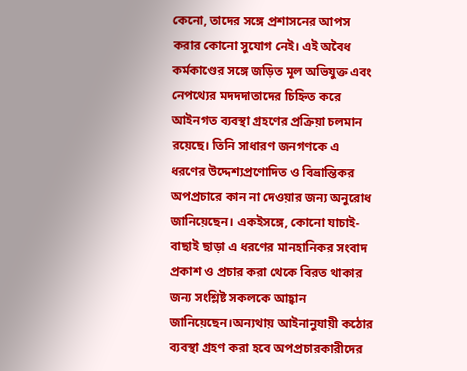কেনো, তাদের সঙ্গে প্রশাসনের আপস করার কোনো সুযোগ নেই। এই অবৈধ কর্মকাণ্ডের সঙ্গে জড়িত মূল অভিযুক্ত এবং নেপথ্যের মদদদাতাদের চিহ্নিত করে আইনগত ব্যবস্থা গ্রহণের প্রক্রিয়া চলমান রয়েছে। তিনি সাধারণ জনগণকে এ ধরণের উদ্দেশ্যপ্রণোদিত ও বিভ্রান্তিকর অপপ্রচারে কান না দেওয়ার জন্য অনুরোধ জানিয়েছেন। একইসঙ্গে, কোনো যাচাই-বাছাই ছাড়া এ ধরণের মানহানিকর সংবাদ প্রকাশ ও প্রচার করা থেকে বিরত থাকার জন্য সংশ্লিষ্ট সকলকে আহ্বান জানিয়েছেন।অন্যথায় আইনানুযায়ী কঠোর ব্যবস্থা গ্রহণ করা হবে অপপ্রচারকারীদের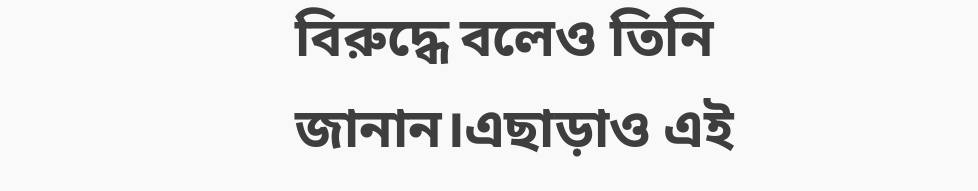বিরুদ্ধে বলেও তিনি জানান।এছাড়াও এই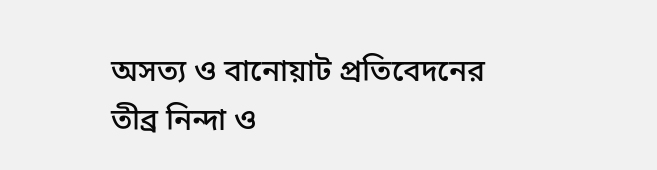অসত্য ও বানোয়াট প্রতিবেদনের তীব্র নিন্দা ও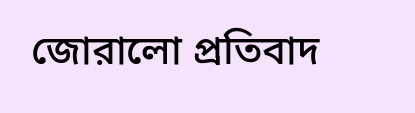জোরালো প্রতিবাদ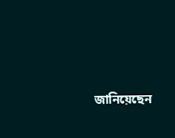জানিয়েছেন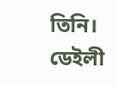তিনি।
ডেইলী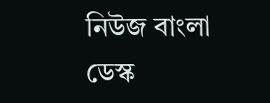নিউজ বাংলা ডেস্ক